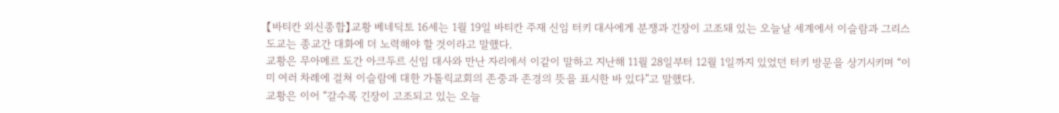【바티칸 외신종합】교황 베네딕토 16세는 1월 19일 바티칸 주재 신임 터키 대사에게 분쟁과 긴장이 고조돼 있는 오늘날 세계에서 이슬람과 그리스도교는 종교간 대화에 더 노력해야 할 것이라고 말했다.
교황은 무아메르 도간 아크두르 신임 대사와 만난 자리에서 이같이 말하고 지난해 11월 28일부터 12월 1일까지 있었던 터키 방문을 상기시키며 “이미 여러 차례에 걸쳐 이슬람에 대한 가톨릭교회의 존중과 존경의 뜻을 표시한 바 있다”고 말했다.
교황은 이어 “갈수록 긴장이 고조되고 있는 오늘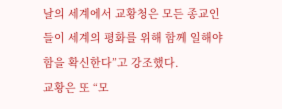날의 세계에서 교황청은 모든 종교인들이 세계의 평화를 위해 함께 일해야 함을 확신한다”고 강조했다.
교황은 또 “모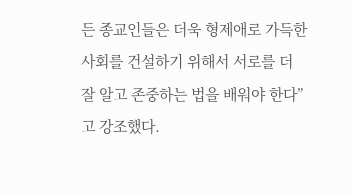든 종교인들은 더욱 형제애로 가득한 사회를 건설하기 위해서 서로를 더 잘 알고 존중하는 법을 배워야 한다”고 강조했다.